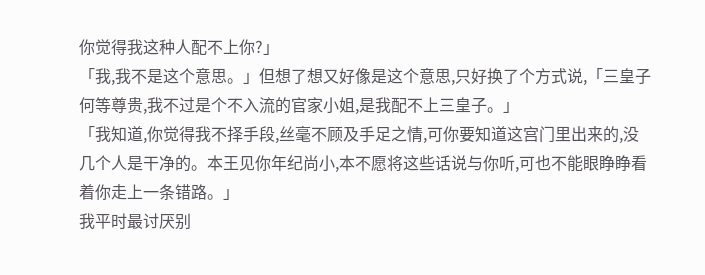你觉得我这种人配不上你?」
「我,我不是这个意思。」但想了想又好像是这个意思,只好换了个方式说,「三皇子何等尊贵,我不过是个不入流的官家小姐,是我配不上三皇子。」
「我知道,你觉得我不择手段,丝毫不顾及手足之情,可你要知道这宫门里出来的,没几个人是干净的。本王见你年纪尚小,本不愿将这些话说与你听,可也不能眼睁睁看着你走上一条错路。」
我平时最讨厌别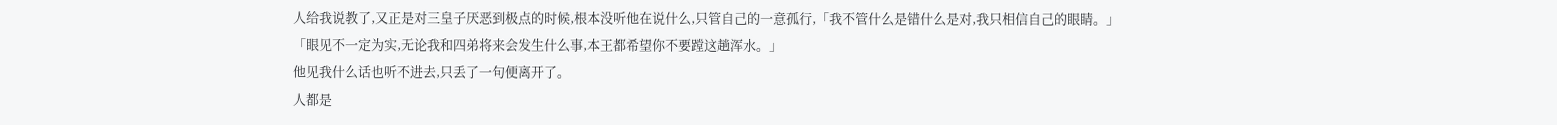人给我说教了,又正是对三皇子厌恶到极点的时候,根本没听他在说什么,只管自己的一意孤行,「我不管什么是错什么是对,我只相信自己的眼睛。」
「眼见不一定为实,无论我和四弟将来会发生什么事,本王都希望你不要蹚这趟浑水。」
他见我什么话也听不进去,只丢了一句便离开了。
人都是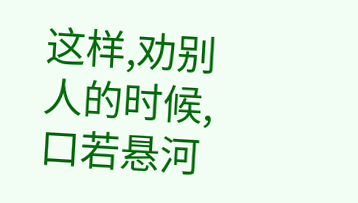这样,劝别人的时候,口若悬河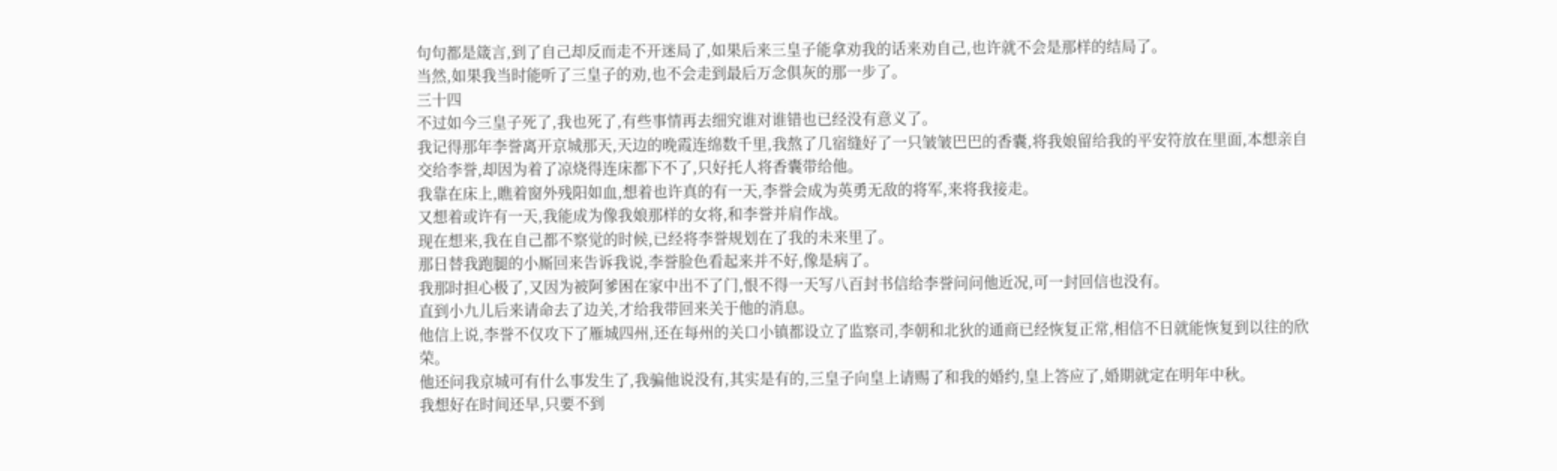句句都是箴言,到了自己却反而走不开迷局了,如果后来三皇子能拿劝我的话来劝自己,也许就不会是那样的结局了。
当然,如果我当时能听了三皇子的劝,也不会走到最后万念俱灰的那一步了。
三十四
不过如今三皇子死了,我也死了,有些事情再去细究谁对谁错也已经没有意义了。
我记得那年李誉离开京城那天,天边的晚霞连绵数千里,我熬了几宿缝好了一只皱皱巴巴的香囊,将我娘留给我的平安符放在里面,本想亲自交给李誉,却因为着了凉烧得连床都下不了,只好托人将香囊带给他。
我靠在床上,瞧着窗外残阳如血,想着也许真的有一天,李誉会成为英勇无敌的将军,来将我接走。
又想着或许有一天,我能成为像我娘那样的女将,和李誉并肩作战。
现在想来,我在自己都不察觉的时候,已经将李誉规划在了我的未来里了。
那日替我跑腿的小厮回来告诉我说,李誉脸色看起来并不好,像是病了。
我那时担心极了,又因为被阿爹困在家中出不了门,恨不得一天写八百封书信给李誉问问他近况,可一封回信也没有。
直到小九儿后来请命去了边关,才给我带回来关于他的消息。
他信上说,李誉不仅攻下了雁城四州,还在每州的关口小镇都设立了监察司,李朝和北狄的通商已经恢复正常,相信不日就能恢复到以往的欣荣。
他还问我京城可有什么事发生了,我骗他说没有,其实是有的,三皇子向皇上请赐了和我的婚约,皇上答应了,婚期就定在明年中秋。
我想好在时间还早,只要不到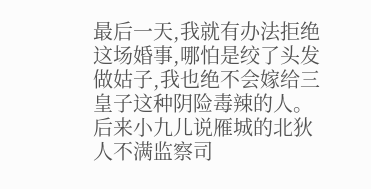最后一天,我就有办法拒绝这场婚事,哪怕是绞了头发做姑子,我也绝不会嫁给三皇子这种阴险毒辣的人。
后来小九儿说雁城的北狄人不满监察司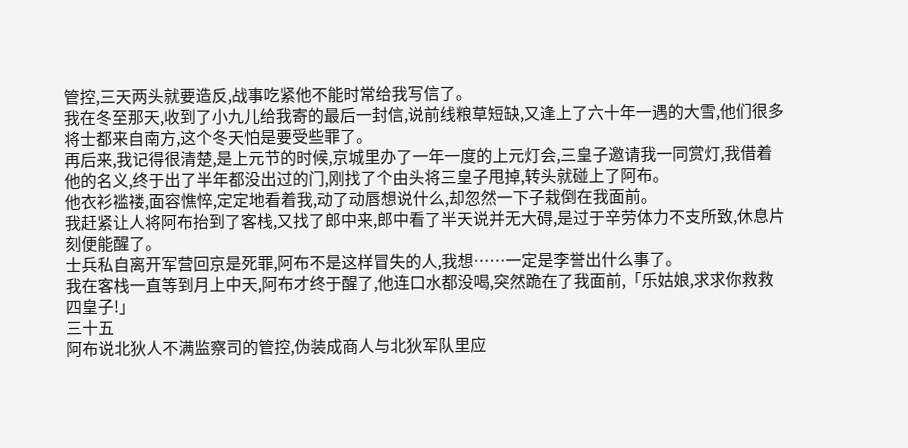管控,三天两头就要造反,战事吃紧他不能时常给我写信了。
我在冬至那天,收到了小九儿给我寄的最后一封信,说前线粮草短缺,又逢上了六十年一遇的大雪,他们很多将士都来自南方,这个冬天怕是要受些罪了。
再后来,我记得很清楚,是上元节的时候,京城里办了一年一度的上元灯会,三皇子邀请我一同赏灯,我借着他的名义,终于出了半年都没出过的门,刚找了个由头将三皇子甩掉,转头就碰上了阿布。
他衣衫褴褛,面容憔悴,定定地看着我,动了动唇想说什么,却忽然一下子栽倒在我面前。
我赶紧让人将阿布抬到了客栈,又找了郎中来,郎中看了半天说并无大碍,是过于辛劳体力不支所致,休息片刻便能醒了。
士兵私自离开军营回京是死罪,阿布不是这样冒失的人,我想……一定是李誉出什么事了。
我在客栈一直等到月上中天,阿布才终于醒了,他连口水都没喝,突然跪在了我面前,「乐姑娘,求求你救救四皇子!」
三十五
阿布说北狄人不满监察司的管控,伪装成商人与北狄军队里应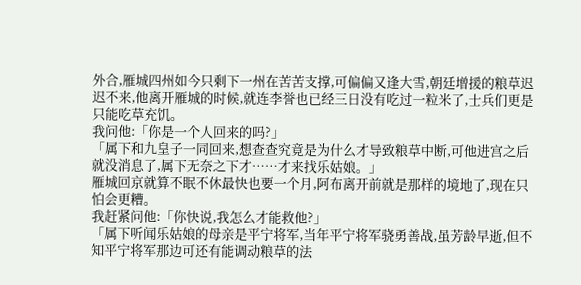外合,雁城四州如今只剩下一州在苦苦支撑,可偏偏又逢大雪,朝廷增援的粮草迟迟不来,他离开雁城的时候,就连李誉也已经三日没有吃过一粒米了,士兵们更是只能吃草充饥。
我问他:「你是一个人回来的吗?」
「属下和九皇子一同回来,想查查究竟是为什么才导致粮草中断,可他进宫之后就没消息了,属下无奈之下才……才来找乐姑娘。」
雁城回京就算不眠不休最快也要一个月,阿布离开前就是那样的境地了,现在只怕会更糟。
我赶紧问他:「你快说,我怎么才能救他?」
「属下听闻乐姑娘的母亲是平宁将军,当年平宁将军骁勇善战,虽芳龄早逝,但不知平宁将军那边可还有能调动粮草的法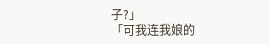子?」
「可我连我娘的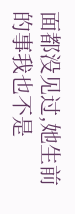面都没见过,她生前的事我也不是